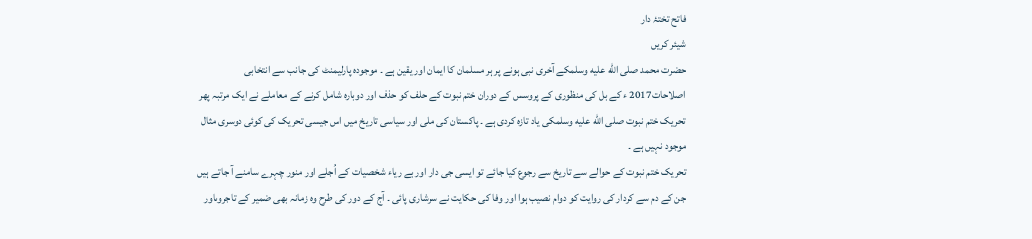فاتح تختۂ دار
شیئر کریں
حضرت محمد صلى الله عليه وسلمکے آخری نبی ہونے پر ہر مسلمان کا ایمان اور یقین ہے ۔ موجودہ پارلیمنٹ کی جانب سے انتخابی اصلاحات2017 ء کے بل کی منظوری کے پروسس کے دوران ختم نبوت کے حلف کو حذف اور دوبارہ شامل کرنے کے معاملے نے ایک مرتبہ پھر تحریک ختم نبوت صلى الله عليه وسلمکی یاد تازہ کردی ہے ۔ پاکستان کی ملی اور سیاسی تاریخ میں اس جیسی تحریک کی کوئی دوسری مثال موجود نہیں ہے ۔
تحریک ختم نبوت کے حوالے سے تاریخ سے رجوع کیا جائے تو ایسی جی دار اور بے ریاء شخصیات کے اُجلے اور منور چہرے سامنے آ جاتے ہیں جن کے دم سے کردار کی روایت کو دوام نصیب ہوا اور وفا کی حکایت نے سرشاری پائی ۔ آج کے دور کی طرح وہ زمانہ بھی ضمیر کے تاجروںاور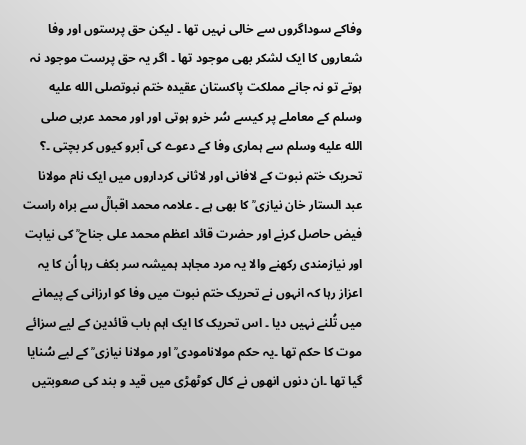وفاکے سوداگروں سے خالی نہیں تھا ۔ لیکن حق پرستوں اور وفا شعاروں کا ایک لشکر بھی موجود تھا ۔ اگر یہ حق پرست موجود نہ ہوتے تو نہ جانے مملکت پاکستان عقیدہ ختم نبوتصلى الله عليه وسلم کے معاملے پر کیسے سُر خرو ہوتی اور اور محمد عربی صلى الله عليه وسلم سے ہماری وفا کے دعوے کی آبرو کیوں کر بچتی ۔؟
تحریک ختم نبوت کے لافانی اور لاثانی کرداروں میں ایک نام مولانا عبد الستار خان نیازی ؒ کا بھی ہے ۔ علامہ محمد اقبالؒ سے براہ راست فیض حاصل کرنے اور حضرت قائد اعظم محمد علی جناح ؒ کی نیابت اور نیازمندی رکھنے والا یہ مرد مجاہد ہمیشہ سر بکف رہا اُن کا یہ اعزاز رہا کہ انہوں نے تحریک ختم نبوت میں وفا کو ارزانی کے پیمانے میں تُلنے نہیں دیا ۔ اس تحریک کا ایک اہم باب قائدین کے لیے سزائے موت کا حکم تھا ۔یہ حکم مولانامودی ؒ اور مولانا نیازی ؒ کے لیے سُنایا گیا تھا ۔ان دنوں انھوں نے کال کوٹھڑی میں قید و بند کی صعوبتیں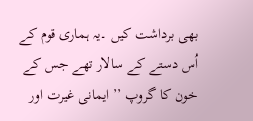بھی برداشت کیں ۔یہ ہماری قوم کے اُس دستے کے سالار تھے جس کے خون کا گروپ ’’ ایمانی غیرت اور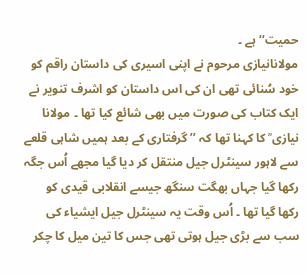حمیت‘‘ ہے ۔
مولانانیازی مرحوم نے اپنی اسیری کی داستان راقم کو خود سُنائی تھی ان کی اس داستان کو اشرف تنویر نے ایک کتاب کی صورت میں بھی شائع کیا تھا ۔ مولانا نیازی ؒ کا کہنا تھا کہ ’’ گرفتاری کے بعد ہمیں شاہی قلعے سے لاہور سینٹرل جیل منتقل کر دیا گیا مجھے اُس جگہ رکھا گیا جہاں بھگت سنگھ جیسے انقلابی قیدی کو رکھا گیا تھا ۔ اُس وقت یہ سینٹرل جیل ایشیاء کی سب سے بڑی جیل ہوتی تھی جس کا تین میل کا چکر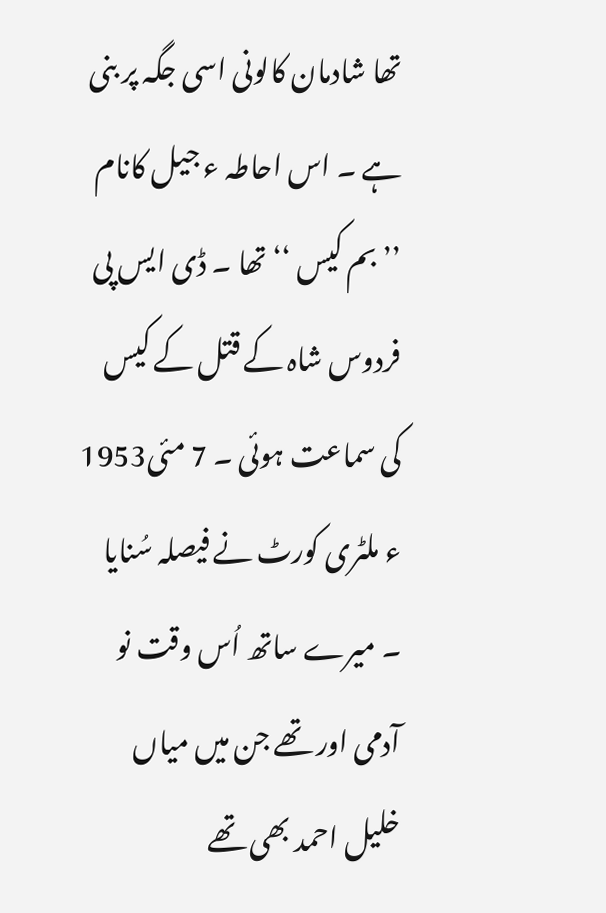تھا شادمان کالونی اسی جگہ پر بنی ہے ۔ اس احاطہ ء جیل کانام ’’ بم کیس ‘‘ تھا ۔ ڈی ایس پی فردوس شاہ کے قتل کے کیس کی سماعت ہوئی ۔ 7 مئی1953 ء ملٹری کورٹ نے فیصلہ سُنایا ۔ میرے ساتھ اُس وقت نو آدمی اور تھے جن میں میاں خلیل احمد بھی تھے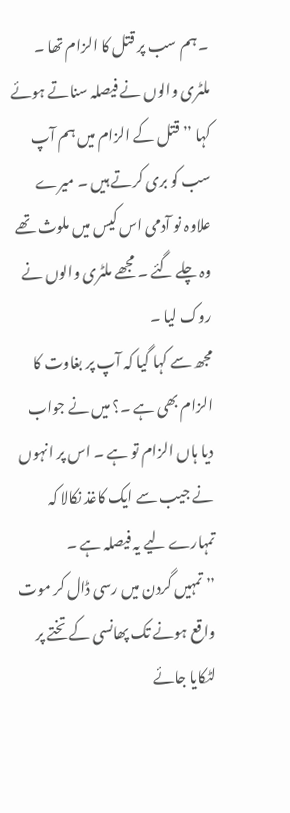۔ ہم سب پر قتل کا الزام تھا ۔ ملٹری والوں نے فیصلہ سناتے ہوئے کہا ’’ قتل کے الزام میں ہم آپ سب کو بری کرتے ہیں ۔ میرے علاوہ نو آدمی اس کیس میں ملوث تھے وہ چلے گئے ۔ مجھے ملٹری والوں نے روک لیا ۔
مجھ سے کہا گیا کہ آپ پر بغاوت کا الزام بھی ہے ۔؟ میں نے جواب دیا ہاں الزام تو ہے ۔ اس پر انہوں نے جیب سے ایک کاغذ نکالا کہ تمہارے لیے یہ فیصلہ ہے ۔
’’ تمہیں گردن میں رسی ڈال کر موت واقع ہونے تک پھانسی کے تختے پر لٹکایا جائے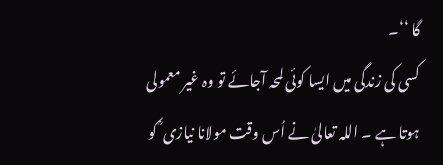گا ‘‘۔
کسی کی زندگی میں ایسا کوئی لمحہ آجائے تو وہ غیر معمولی ہوتا ہے ۔ اللہ تعالیٰ نے اُس وقت مولانا نیازی ؒ کو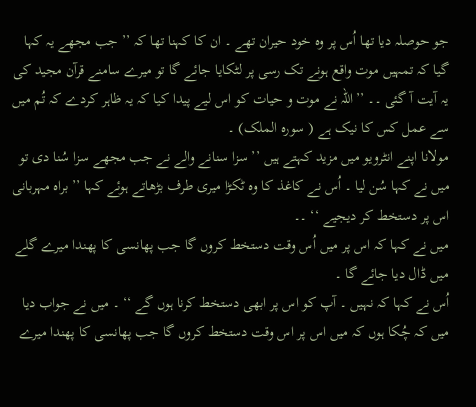جو حوصلہ دیا تھا اُس پر وہ خود حیران تھے ۔ ان کا کہنا تھا کہ ’’ جب مجھے یہ کہا گیا کہ تمہیں موت واقع ہونے تک رسی پر لٹکایا جائے گا تو میرے سامنے قرآن مجید کی یہ آیت آ گئی ۔۔ ’’اللہ نے موت و حیات کو اس لیے پیدا کیا کہ یہ ظاہر کردے کہ تُم میں سے عمل کس کا نیک ہے ( سورہ الملک) ۔
مولانا اپنے انٹرویو میں مزید کہتے ہیں ’’ سزا سنانے والے نے جب مجھے سزا سُنا دی تو میں نے کہا سُن لیا ۔ اُس نے کاغذ کا وہ ٹکڑا میری طرف بڑھاتے ہوئے کہا ’’ براہ مہربانی اس پر دستخط کر دیجیے ‘‘ ۔۔
میں نے کہا کہ اس پر میں اُس وقت دستخط کروں گا جب پھانسی کا پھندا میرے گلے میں ڈال دیا جائے گا ۔
اُس نے کہا کہ نہیں ۔ آپ کو اس پر ابھی دستخط کرنا ہوں گے ‘‘ ۔ میں نے جواب دیا میں کہ چُکا ہوں کہ میں اس پر اس وقت دستخط کروں گا جب پھانسی کا پھندا میرے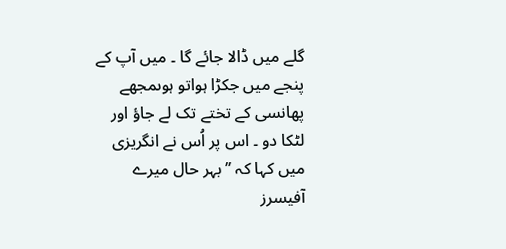گلے میں ڈالا جائے گا ۔ میں آپ کے پنجے میں جکڑا ہواتو ہوںمجھے پھانسی کے تختے تک لے جاؤ اور لٹکا دو ۔ اس پر اُس نے انگریزی میں کہا کہ ’’ بہر حال میرے آفیسرز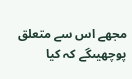مجھے اس سے متعلق پوچھیںگے کہ کیا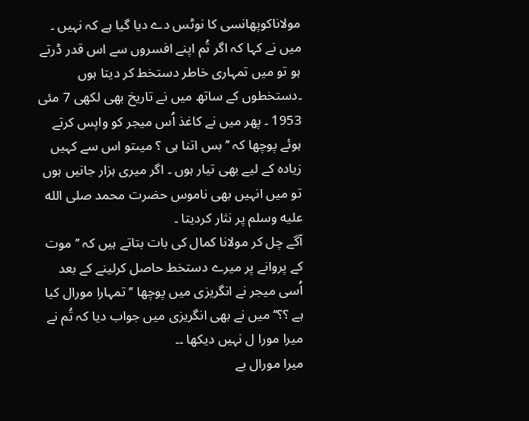مولاناکوپھانسی کا نوٹس دے دیا گیا ہے کہ نہیں ۔ میں نے کہا کہ اگر تُم اپنے افسروں سے اس قدر ڈرتے ہو تو میں تمہاری خاطر دستخط کر دیتا ہوں ۔دستخطوں کے ساتھ میں نے تاریخ بھی لکھی 7 مئی 1953 ۔ پھر میں نے کاغذ اُس میجر کو واپس کرتے ہوئے پوچھا کہ ’’ بس اتنا ہی ؟ میںتو اس سے کہیں زیادہ کے لیے بھی تیار ہوں ۔ اگر میری ہزار جانیں ہوں تو میں انہیں بھی ناموس حضرت محمد صلى الله عليه وسلم پر نثار کردیتا ۔
آگے چل کر مولانا کمال کی بات بتاتے ہیں کہ ’’ موت کے پروانے پر میرے دستخط حاصل کرلینے کے بعد اُسی میجر نے انگریزی میں پوچھا ’’ تمہارا مورال کیا ہے ؟؟‘‘ میں نے بھی انگریزی میں جواب دیا کہ تُم نے میرا مورا ل نہیں دیکھا ۔۔
میرا مورال بے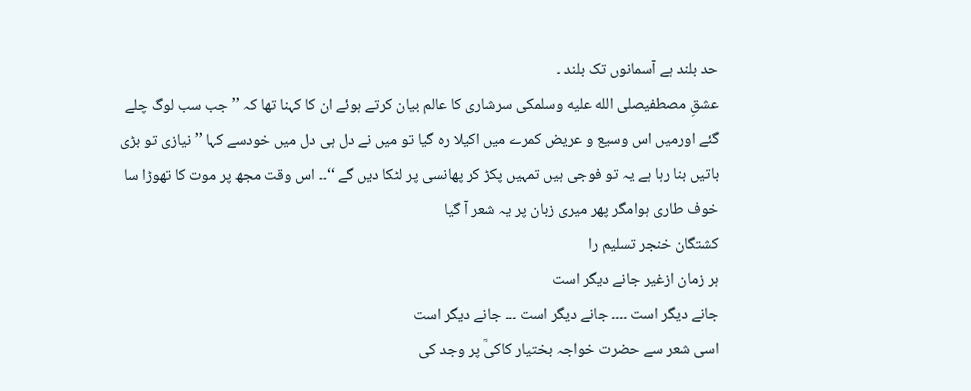حد بلند ہے آسمانوں تک بلند ۔
عشقِ مصطفیصلى الله عليه وسلمکی سرشاری کا عالم بیان کرتے ہوئے ان کا کہنا تھا کہ ’’جب سب لوگ چلے گئے اورمیں اس وسیع و عریض کمرے میں اکیلا رہ گیا تو میں نے دل ہی دل میں خودسے کہا ’’ نیازی تو بڑی باتیں بنا رہا ہے یہ تو فوجی ہیں تمہیں پکڑ کر پھانسی پر لٹکا دیں گے ‘‘۔۔ اس وقت مجھ پر موت کا تھوڑا سا خوف طاری ہوامگر پھر میری زبان پر یہ شعر آ گیا
کشتگان خنجر تسلیم را
ہر زمان ازغیر جانے دیگر است
جانے دیگر است ۔۔۔۔ جانے دیگر است ۔۔۔ جانے دیگر است
اسی شعر سے حضرت خواجہ بختیار کاکیؒ پر وجد کی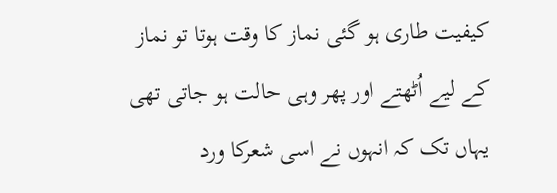کیفیت طاری ہو گئی نماز کا وقت ہوتا تو نماز کے لیے اُٹھتے اور پھر وہی حالت ہو جاتی تھی یہاں تک کہ انہوں نے اسی شعرکا ورد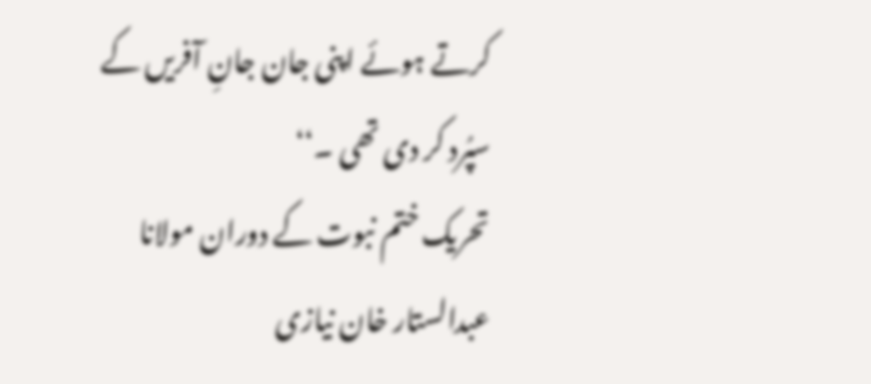کرتے ہوئے اپنی جان جانِ آفریں کے سپُرد کر دی تھی ۔‘‘
تحریک ختم نبوت کے دوران مولانا عبدالستار خان نیازی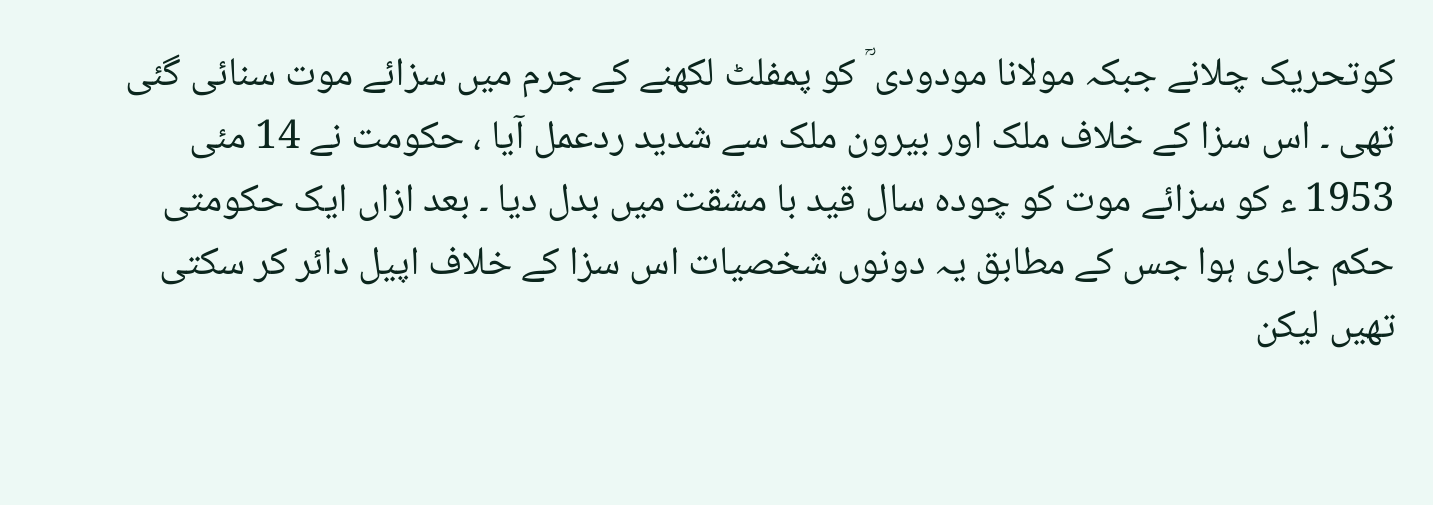کوتحریک چلانے جبکہ مولانا مودودی ؒ کو پمفلٹ لکھنے کے جرم میں سزائے موت سنائی گئی تھی ۔ اس سزا کے خلاف ملک اور بیرون ملک سے شدید ردعمل آیا ، حکومت نے 14 مئی 1953 ء کو سزائے موت کو چودہ سال قید با مشقت میں بدل دیا ۔ بعد ازاں ایک حکومتی حکم جاری ہوا جس کے مطابق یہ دونوں شخصیات اس سزا کے خلاف اپیل دائر کر سکتی تھیں لیکن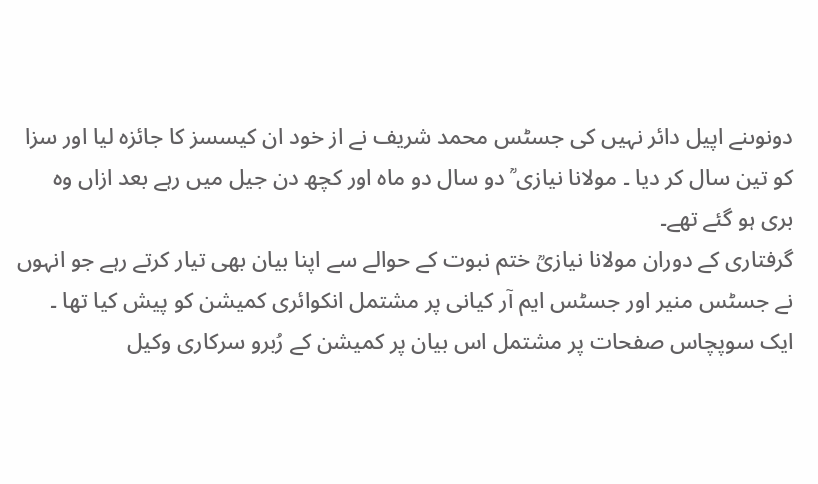دونوںنے اپیل دائر نہیں کی جسٹس محمد شریف نے از خود ان کیسسز کا جائزہ لیا اور سزا کو تین سال کر دیا ۔ مولانا نیازی ؒ دو سال دو ماہ اور کچھ دن جیل میں رہے بعد ازاں وہ بری ہو گئے تھے۔
گرفتاری کے دوران مولانا نیازیؒ ختم نبوت کے حوالے سے اپنا بیان بھی تیار کرتے رہے جو انہوں نے جسٹس منیر اور جسٹس ایم آر کیانی پر مشتمل انکوائری کمیشن کو پیش کیا تھا ۔ ایک سوپچاس صفحات پر مشتمل اس بیان پر کمیشن کے رُبرو سرکاری وکیل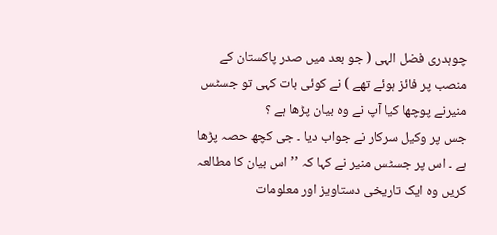چوہدری فضل الہی ( جو بعد میں صدر پاکستان کے منصب پر فائز ہوئے تھے ) نے کوئی بات کہی تو جسٹس منیرنے پوچھا کیا آپ نے وہ بیان پڑھا ہے ؟
جس پر وکیل سرکار نے جواب دیا ۔ جی کچھ حصہ پڑھا ہے ۔ اس پر جسٹس منیر نے کہا کہ ’’اس بیان کا مطالعہ کریں وہ ایک تاریخی دستاویز اور معلومات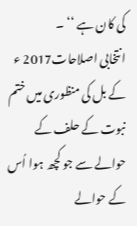کی کان ہے ‘‘ ۔
انتخابی اصلاحات2017 ء کے بل کی منظوری میں ختم نبوت کے حلف کے حوالے سے جو کچھ ہوا اُس کے حوالے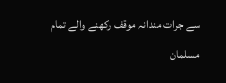سے جرات مندانہ موقف رکھنے والے تمام مسلمان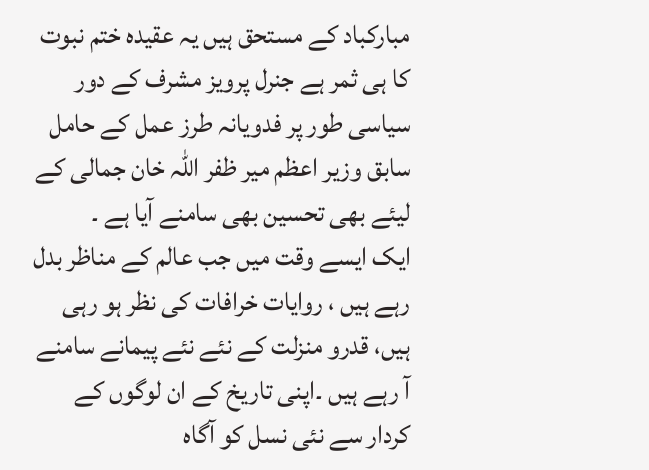مبارکباد کے مستحق ہیں یہ عقیدہ ختم نبوت کا ہی ثمر ہے جنرل پرویز مشرف کے دور سیاسی طور پر فدویانہ طرز عمل کے حامل سابق وزیر اعظم میر ظفر اللہ خان جمالی کے لیئے بھی تحسین بھی سامنے آیا ہے ۔
ایک ایسے وقت میں جب عالم کے مناظر بدل رہے ہیں ، روایات خرافات کی نظر ہو رہی ہیں، قدرو منزلت کے نئے نئے پیمانے سامنے آ رہے ہیں ۔اپنی تاریخ کے ان لوگوں کے کردار سے نئی نسل کو آگاہ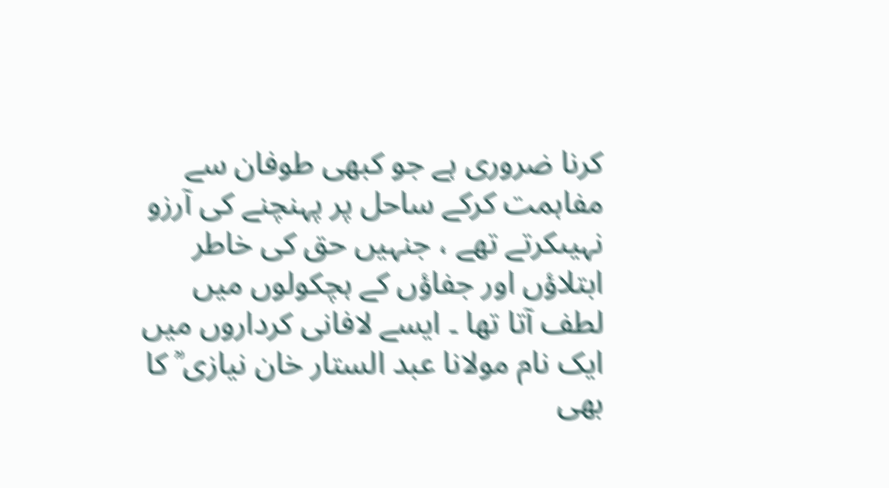کرنا ضروری ہے جو کبھی طوفان سے مفاہمت کرکے ساحل پر پہنچنے کی آرزو نہیںکرتے تھے ، جنہیں حق کی خاطر ابتلاؤں اور جفاؤں کے ہچکولوں میں لطف آتا تھا ۔ ایسے لافانی کرداروں میں ایک نام مولانا عبد الستار خان نیازی ؒ کا بھی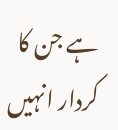ہے جن کا کردار انہیں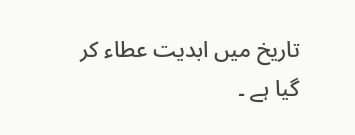تاریخ میں ابدیت عطاء کر گیا ہے ۔